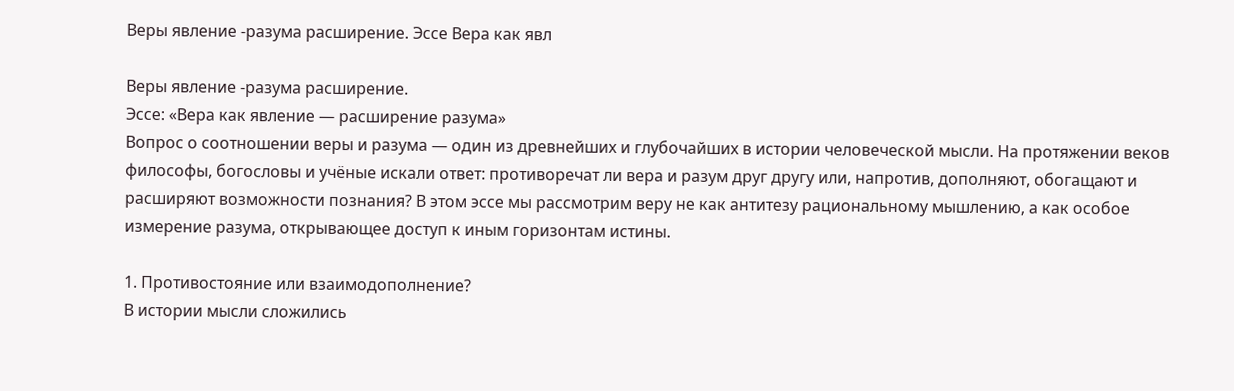Веры явление -разума расширение. Эссе Вера как явл

Веры явление -разума расширение.
Эссе: «Вера как явление — расширение разума»
Вопрос о соотношении веры и разума — один из древнейших и глубочайших в истории человеческой мысли. На протяжении веков философы, богословы и учёные искали ответ: противоречат ли вера и разум друг другу или, напротив, дополняют, обогащают и расширяют возможности познания? В этом эссе мы рассмотрим веру не как антитезу рациональному мышлению, а как особое измерение разума, открывающее доступ к иным горизонтам истины.

1. Противостояние или взаимодополнение?
В истории мысли сложились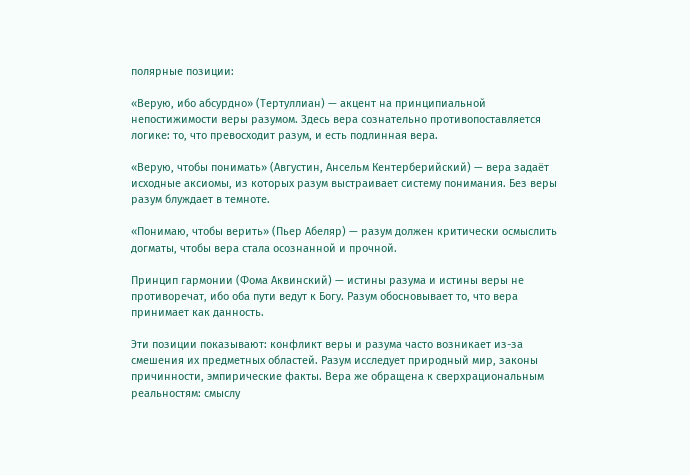полярные позиции:

«Верую, ибо абсурдно» (Тертуллиан) — акцент на принципиальной непостижимости веры разумом. Здесь вера сознательно противопоставляется логике: то, что превосходит разум, и есть подлинная вера.

«Верую, чтобы понимать» (Августин, Ансельм Кентерберийский) — вера задаёт исходные аксиомы, из которых разум выстраивает систему понимания. Без веры разум блуждает в темноте.

«Понимаю, чтобы верить» (Пьер Абеляр) — разум должен критически осмыслить догматы, чтобы вера стала осознанной и прочной.

Принцип гармонии (Фома Аквинский) — истины разума и истины веры не противоречат, ибо оба пути ведут к Богу. Разум обосновывает то, что вера принимает как данность.

Эти позиции показывают: конфликт веры и разума часто возникает из-за смешения их предметных областей. Разум исследует природный мир, законы причинности, эмпирические факты. Вера же обращена к сверхрациональным реальностям: смыслу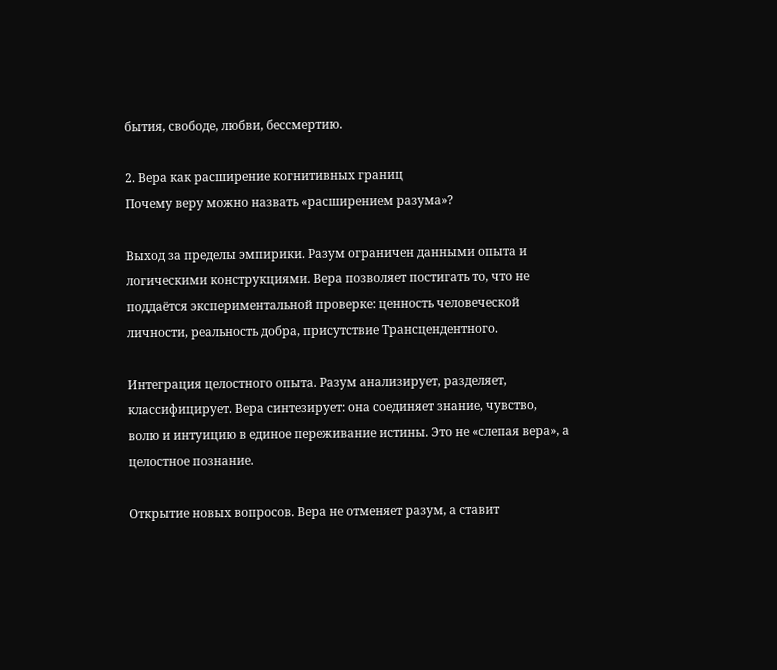бытия, свободе, любви, бессмертию.

2. Вера как расширение когнитивных границ
Почему веру можно назвать «расширением разума»?

Выход за пределы эмпирики. Разум ограничен данными опыта и логическими конструкциями. Вера позволяет постигать то, что не поддаётся экспериментальной проверке: ценность человеческой личности, реальность добра, присутствие Трансцендентного.

Интеграция целостного опыта. Разум анализирует, разделяет, классифицирует. Вера синтезирует: она соединяет знание, чувство, волю и интуицию в единое переживание истины. Это не «слепая вера», а целостное познание.

Открытие новых вопросов. Вера не отменяет разум, а ставит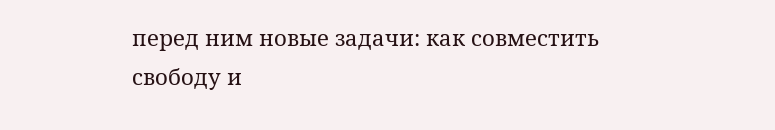перед ним новые задачи: как совместить свободу и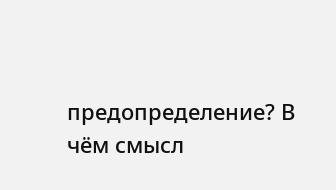предопределение? В чём смысл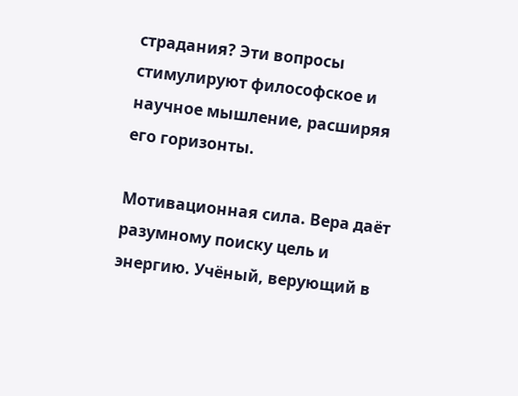страдания? Эти вопросы стимулируют философское и научное мышление, расширяя его горизонты.

Мотивационная сила. Вера даёт разумному поиску цель и энергию. Учёный, верующий в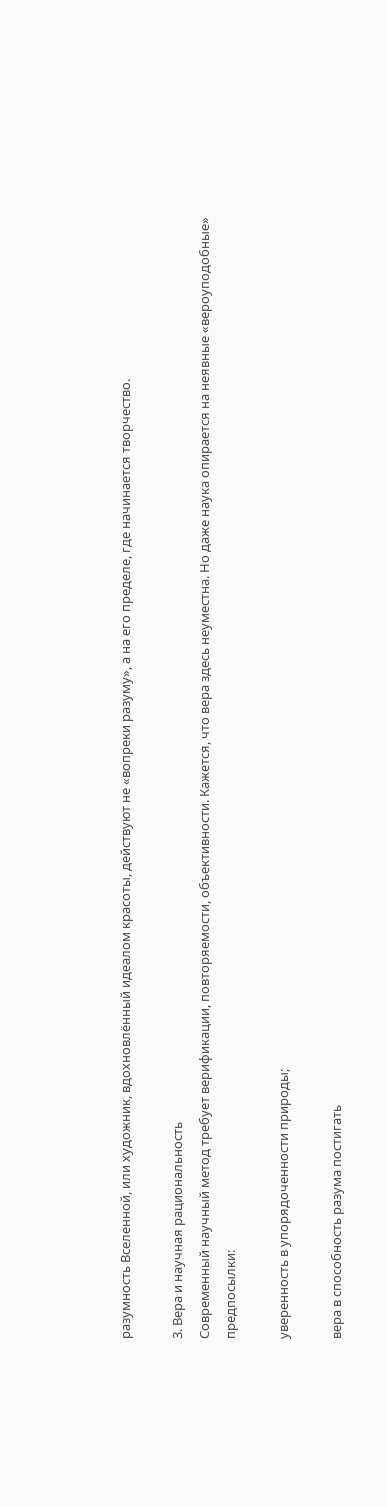разумность Вселенной, или художник, вдохновлённый идеалом красоты, действуют не «вопреки разуму», а на его пределе, где начинается творчество.

3. Вера и научная рациональность
Современный научный метод требует верификации, повторяемости, объективности. Кажется, что вера здесь неуместна. Но даже наука опирается на неявные «вероуподобные» предпосылки:

уверенность в упорядоченности природы;

вера в способность разума постигать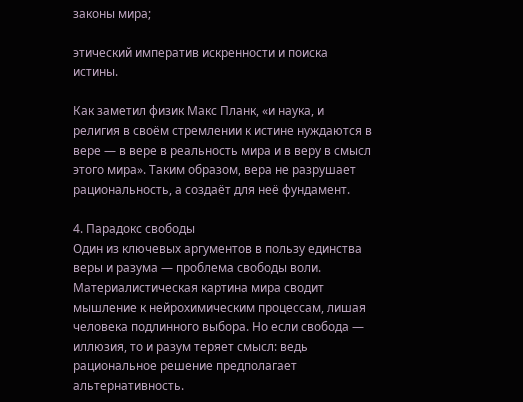законы мира;

этический императив искренности и поиска истины.

Как заметил физик Макс Планк, «и наука, и религия в своём стремлении к истине нуждаются в вере — в вере в реальность мира и в веру в смысл этого мира». Таким образом, вера не разрушает рациональность, а создаёт для неё фундамент.

4. Парадокс свободы
Один из ключевых аргументов в пользу единства веры и разума — проблема свободы воли. Материалистическая картина мира сводит мышление к нейрохимическим процессам, лишая человека подлинного выбора. Но если свобода — иллюзия, то и разум теряет смысл: ведь рациональное решение предполагает альтернативность.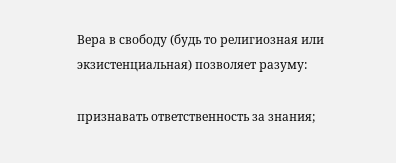Вера в свободу (будь то религиозная или экзистенциальная) позволяет разуму:

признавать ответственность за знания;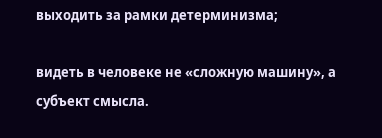выходить за рамки детерминизма;

видеть в человеке не «сложную машину», а субъект смысла.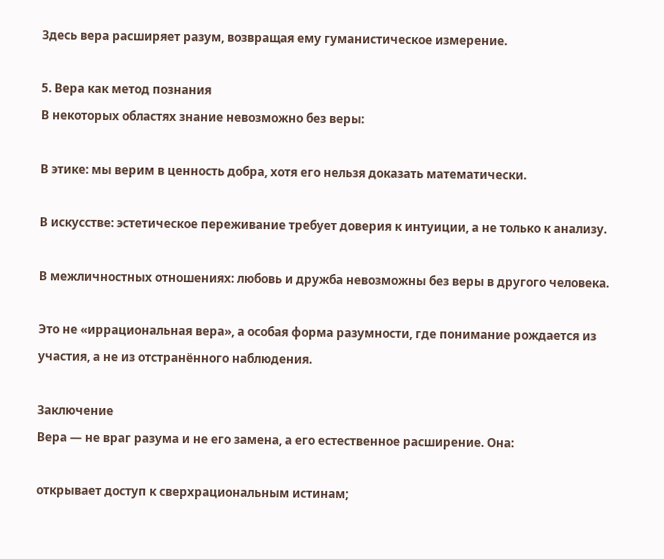Здесь вера расширяет разум, возвращая ему гуманистическое измерение.

5. Вера как метод познания
В некоторых областях знание невозможно без веры:

В этике: мы верим в ценность добра, хотя его нельзя доказать математически.

В искусстве: эстетическое переживание требует доверия к интуиции, а не только к анализу.

В межличностных отношениях: любовь и дружба невозможны без веры в другого человека.

Это не «иррациональная вера», а особая форма разумности, где понимание рождается из участия, а не из отстранённого наблюдения.

Заключение
Вера — не враг разума и не его замена, а его естественное расширение. Она:

открывает доступ к сверхрациональным истинам;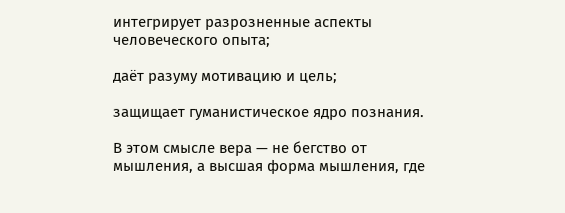интегрирует разрозненные аспекты человеческого опыта;

даёт разуму мотивацию и цель;

защищает гуманистическое ядро познания.

В этом смысле вера — не бегство от мышления, а высшая форма мышления, где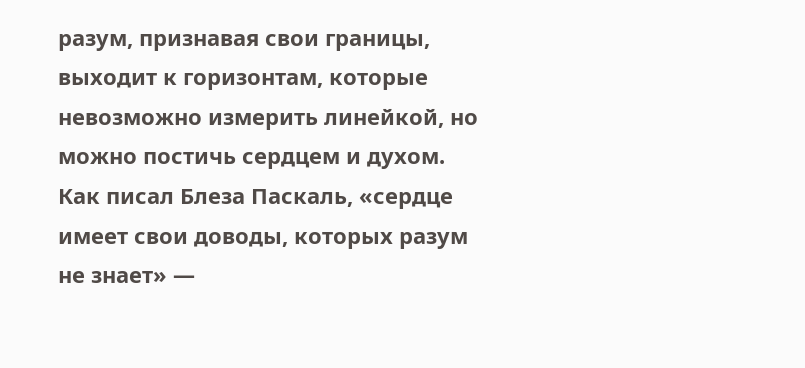разум, признавая свои границы, выходит к горизонтам, которые невозможно измерить линейкой, но можно постичь сердцем и духом. Как писал Блеза Паскаль, «сердце имеет свои доводы, которых разум не знает» —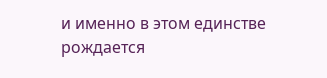и именно в этом единстве рождается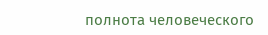полнота человеческого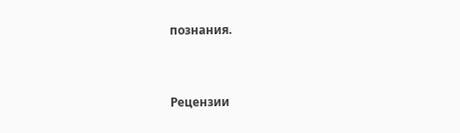познания.


Рецензии